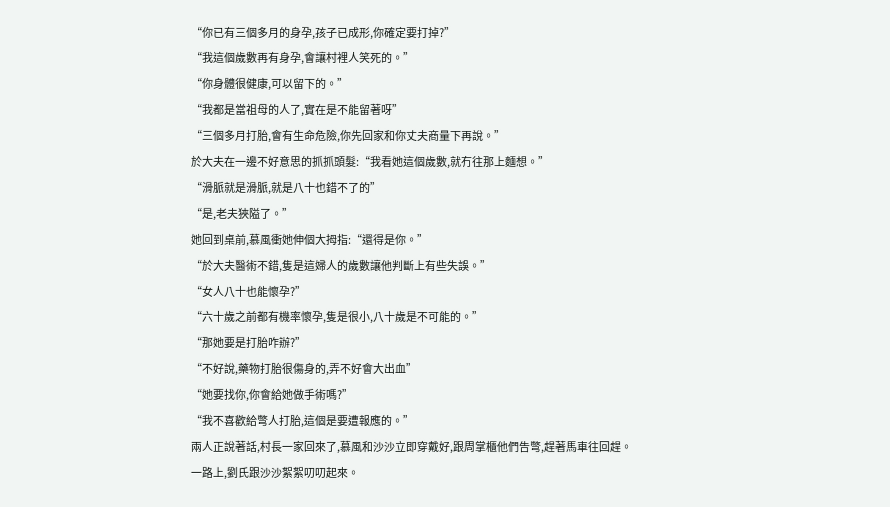“你已有三個多月的身孕,孩子已成形,你確定要打掉?”
“我這個歲數再有身孕,會讓村裡人笑死的。”
“你身體很健康,可以留下的。”
“我都是當祖母的人了,實在是不能留著呀”
“三個多月打胎,會有生命危險,你先回家和你丈夫商量下再說。”
於大夫在一邊不好意思的抓抓頭髮:“我看她這個歲數,就冇往那上麵想。”
“滑脈就是滑脈,就是八十也錯不了的”
“是,老夫狹隘了。”
她回到桌前,慕風衝她伸個大拇指:“還得是你。”
“於大夫醫術不錯,隻是這婦人的歲數讓他判斷上有些失誤。”
“女人八十也能懷孕?”
“六十歲之前都有機率懷孕,隻是很小,八十歲是不可能的。”
“那她要是打胎咋辦?”
“不好說,藥物打胎很傷身的,弄不好會大出血”
“她要找你,你會給她做手術嗎?”
“我不喜歡給彆人打胎,這個是要遭報應的。”
兩人正說著話,村長一家回來了,慕風和沙沙立即穿戴好,跟周掌櫃他們告彆,趕著馬車往回趕。
一路上,劉氏跟沙沙絮絮叨叨起來。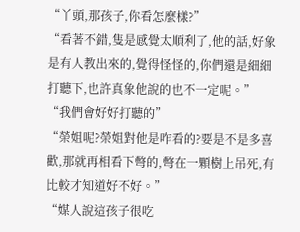“丫頭,那孩子,你看怎麼樣?”
“看著不錯,隻是感覺太順利了,他的話,好象是有人教出來的,覺得怪怪的,你們還是細細打聽下,也許真象他說的也不一定呢。”
“我們會好好打聽的”
“榮姐呢?榮姐對他是咋看的?要是不是多喜歡,那就再相看下彆的,彆在一顆樹上吊死,有比較才知道好不好。”
“媒人說這孩子很吃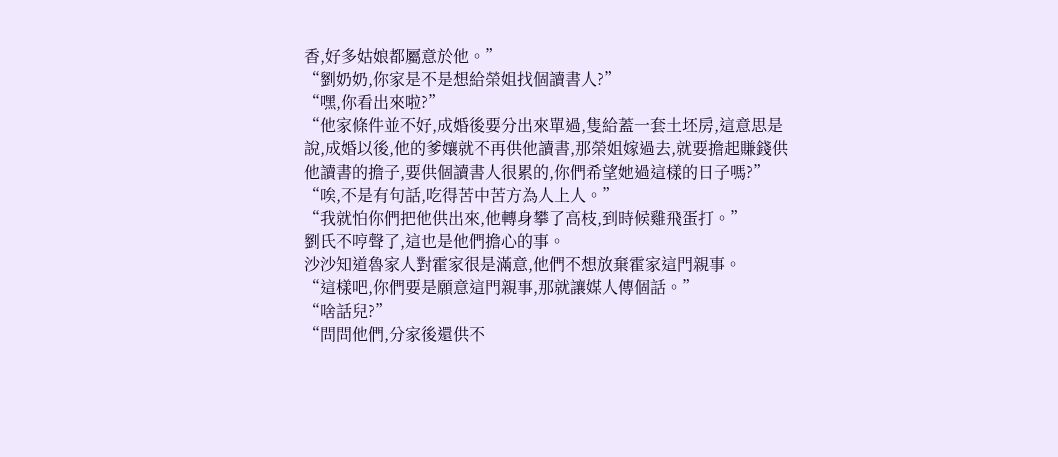香,好多姑娘都屬意於他。”
“劉奶奶,你家是不是想給榮姐找個讀書人?”
“嘿,你看出來啦?”
“他家條件並不好,成婚後要分出來單過,隻給蓋一套土坯房,這意思是說,成婚以後,他的爹孃就不再供他讀書,那榮姐嫁過去,就要擔起賺錢供他讀書的擔子,要供個讀書人很累的,你們希望她過這樣的日子嗎?”
“唉,不是有句話,吃得苦中苦方為人上人。”
“我就怕你們把他供出來,他轉身攀了高枝,到時候雞飛蛋打。”
劉氏不哼聲了,這也是他們擔心的事。
沙沙知道魯家人對霍家很是滿意,他們不想放棄霍家這門親事。
“這樣吧,你們要是願意這門親事,那就讓媒人傳個話。”
“啥話兒?”
“問問他們,分家後還供不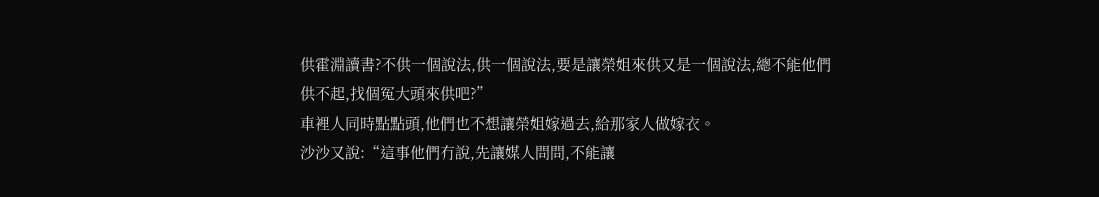供霍淵讀書?不供一個說法,供一個說法,要是讓榮姐來供又是一個說法,總不能他們供不起,找個冤大頭來供吧?”
車裡人同時點點頭,他們也不想讓榮姐嫁過去,給那家人做嫁衣。
沙沙又說:“這事他們冇說,先讓媒人問問,不能讓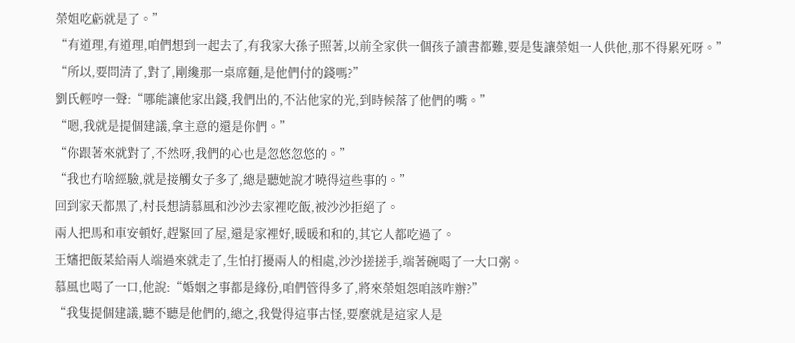榮姐吃虧就是了。”
“有道理,有道理,咱們想到一起去了,有我家大孫子照著,以前全家供一個孩子讀書都難,要是隻讓榮姐一人供他,那不得累死呀。”
“所以,要問清了,對了,剛纔那一桌席麵,是他們付的錢嗎?”
劉氏輕哼一聲:“哪能讓他家出錢,我們出的,不沾他家的光,到時候落了他們的嘴。”
“嗯,我就是提個建議,拿主意的還是你們。”
“你跟著來就對了,不然呀,我們的心也是忽悠忽悠的。”
“我也冇啥經驗,就是接觸女子多了,總是聽她說才曉得這些事的。”
回到家天都黑了,村長想請慕風和沙沙去家裡吃飯,被沙沙拒絕了。
兩人把馬和車安頓好,趕緊回了屋,還是家裡好,暖暖和和的,其它人都吃過了。
王嬸把飯菜給兩人端過來就走了,生怕打擾兩人的相處,沙沙搓搓手,端著碗喝了一大口粥。
慕風也喝了一口,他說:“婚姻之事都是緣份,咱們管得多了,將來榮姐怨咱該咋辦?”
“我隻提個建議,聽不聽是他們的,總之,我覺得這事古怪,要麼就是這家人是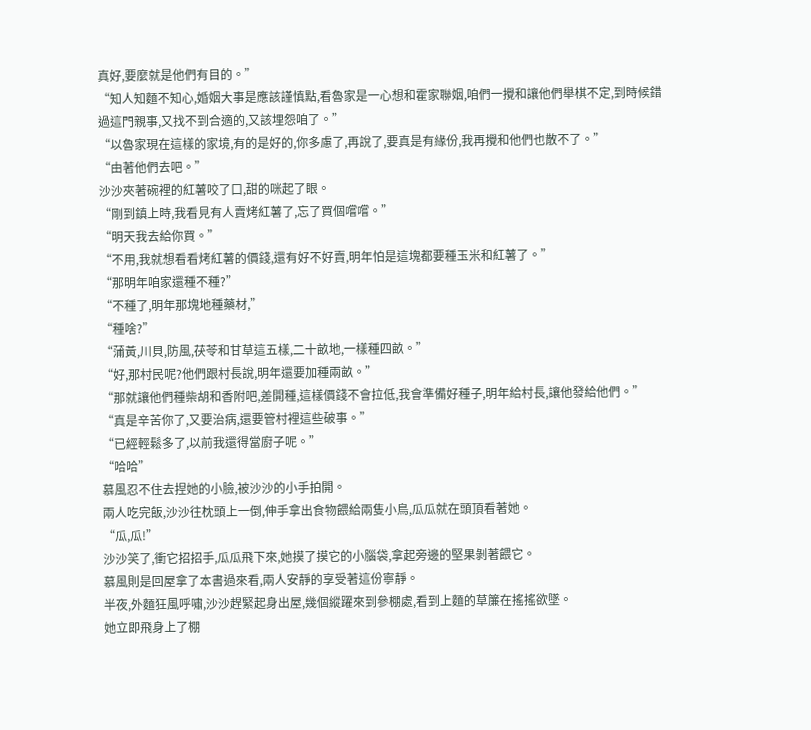真好,要麼就是他們有目的。”
“知人知麵不知心,婚姻大事是應該謹慎點,看魯家是一心想和霍家聯姻,咱們一攪和讓他們舉棋不定,到時候錯過這門親事,又找不到合適的,又該埋怨咱了。”
“以魯家現在這樣的家境,有的是好的,你多慮了,再說了,要真是有緣份,我再攪和他們也散不了。”
“由著他們去吧。”
沙沙夾著碗裡的紅薯咬了口,甜的咪起了眼。
“剛到鎮上時,我看見有人賣烤紅薯了,忘了買個嚐嚐。”
“明天我去給你買。”
“不用,我就想看看烤紅薯的價錢,還有好不好賣,明年怕是這塊都要種玉米和紅薯了。”
“那明年咱家還種不種?”
“不種了,明年那塊地種藥材,”
“種啥?”
“蒲黃,川貝,防風,茯苓和甘草這五樣,二十畝地,一樣種四畝。”
“好,那村民呢?他們跟村長說,明年還要加種兩畝。”
“那就讓他們種柴胡和香附吧,差開種,這樣價錢不會拉低,我會準備好種子,明年給村長,讓他發給他們。”
“真是辛苦你了,又要治病,還要管村裡這些破事。”
“已經輕鬆多了,以前我還得當廚子呢。”
“哈哈”
慕風忍不住去捏她的小臉,被沙沙的小手拍開。
兩人吃完飯,沙沙往枕頭上一倒,伸手拿出食物餵給兩隻小鳥,瓜瓜就在頭頂看著她。
“瓜,瓜!”
沙沙笑了,衝它招招手,瓜瓜飛下來,她摸了摸它的小腦袋,拿起旁邊的堅果剝著餵它。
慕風則是回屋拿了本書過來看,兩人安靜的享受著這份寧靜。
半夜,外麵狂風呼嘯,沙沙趕緊起身出屋,幾個縱躍來到參棚處,看到上麵的草簾在搖搖欲墜。
她立即飛身上了棚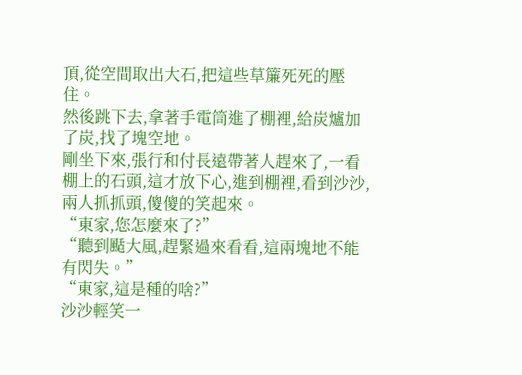頂,從空間取出大石,把這些草簾死死的壓住。
然後跳下去,拿著手電筒進了棚裡,給炭爐加了炭,找了塊空地。
剛坐下來,張行和付長遠帶著人趕來了,一看棚上的石頭,這才放下心,進到棚裡,看到沙沙,兩人抓抓頭,傻傻的笑起來。
“東家,您怎麼來了?”
“聽到颳大風,趕緊過來看看,這兩塊地不能有閃失。”
“東家,這是種的啥?”
沙沙輕笑一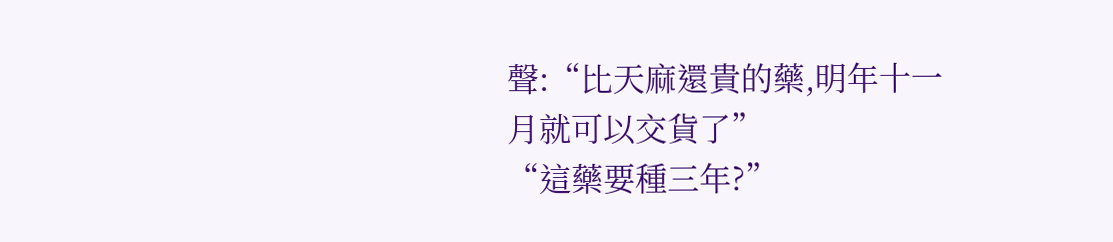聲:“比天麻還貴的藥,明年十一月就可以交貨了”
“這藥要種三年?”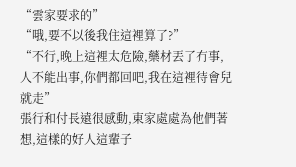“雲家要求的”
“哦,要不以後我住這裡算了?”
“不行,晚上這裡太危險,藥材丟了冇事,人不能出事,你們都回吧,我在這裡待會兒就走”
張行和付長遠很感動,東家處處為他們著想,這樣的好人這輩子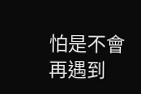怕是不會再遇到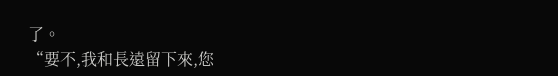了。
“要不,我和長遠留下來,您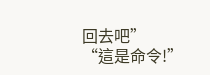回去吧”
“這是命令!”